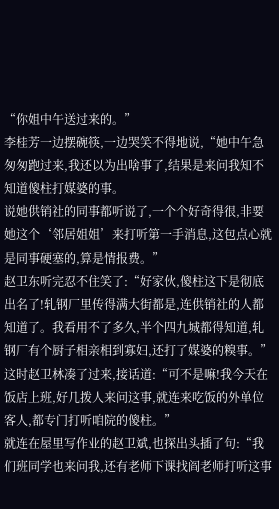“你姐中午送过来的。”
李桂芳一边摆碗筷,一边哭笑不得地说,“她中午急匆匆跑过来,我还以为出啥事了,结果是来问我知不知道傻柱打媒婆的事。
说她供销社的同事都听说了,一个个好奇得很,非要她这个‘邻居姐姐’来打听第一手消息,这包点心就是同事硬塞的,算是情报费。”
赵卫东听完忍不住笑了:“好家伙,傻柱这下是彻底出名了!轧钢厂里传得满大街都是,连供销社的人都知道了。我看用不了多久,半个四九城都得知道,轧钢厂有个厨子相亲相到寡妇,还打了媒婆的糗事。”
这时赵卫林凑了过来,接话道:“可不是嘛!我今天在饭店上班,好几拨人来问这事,就连来吃饭的外单位客人,都专门打听咱院的傻柱。”
就连在屋里写作业的赵卫斌,也探出头插了句:“我们班同学也来问我,还有老师下课找阎老师打听这事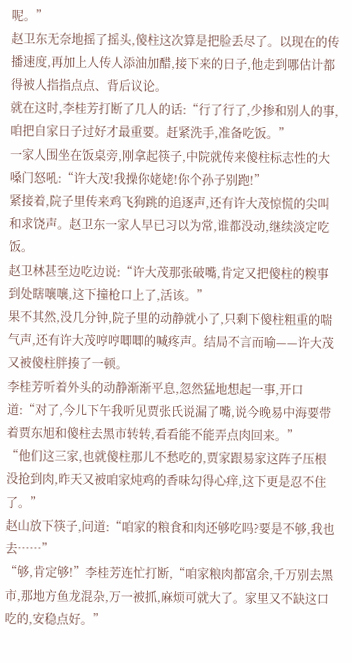呢。”
赵卫东无奈地摇了摇头,傻柱这次算是把脸丢尽了。以现在的传播速度,再加上人传人添油加醋,接下来的日子,他走到哪估计都得被人指指点点、背后议论。
就在这时,李桂芳打断了几人的话:“行了行了,少掺和别人的事,咱把自家日子过好才最重要。赶紧洗手,准备吃饭。”
一家人围坐在饭桌旁,刚拿起筷子,中院就传来傻柱标志性的大嗓门怒吼:“许大茂!我操你姥姥!你个孙子别跑!”
紧接着,院子里传来鸡飞狗跳的追逐声,还有许大茂惊慌的尖叫和求饶声。赵卫东一家人早已习以为常,谁都没动,继续淡定吃饭。
赵卫林甚至边吃边说:“许大茂那张破嘴,肯定又把傻柱的糗事到处瞎嚷嚷,这下撞枪口上了,活该。”
果不其然,没几分钟,院子里的动静就小了,只剩下傻柱粗重的喘气声,还有许大茂哼哼唧唧的喊疼声。结局不言而喻——许大茂又被傻柱胖揍了一顿。
李桂芳听着外头的动静渐渐平息,忽然猛地想起一事,开口道:“对了,今儿下午我听见贾张氏说漏了嘴,说今晚易中海要带着贾东旭和傻柱去黑市转转,看看能不能弄点肉回来。”
“他们这三家,也就傻柱那儿不愁吃的,贾家跟易家这阵子压根没抢到肉,昨天又被咱家炖鸡的香味勾得心痒,这下更是忍不住了。”
赵山放下筷子,问道:“咱家的粮食和肉还够吃吗?要是不够,我也去……”
“够,肯定够!”李桂芳连忙打断,“咱家粮肉都富余,千万别去黑市,那地方鱼龙混杂,万一被抓,麻烦可就大了。家里又不缺这口吃的,安稳点好。”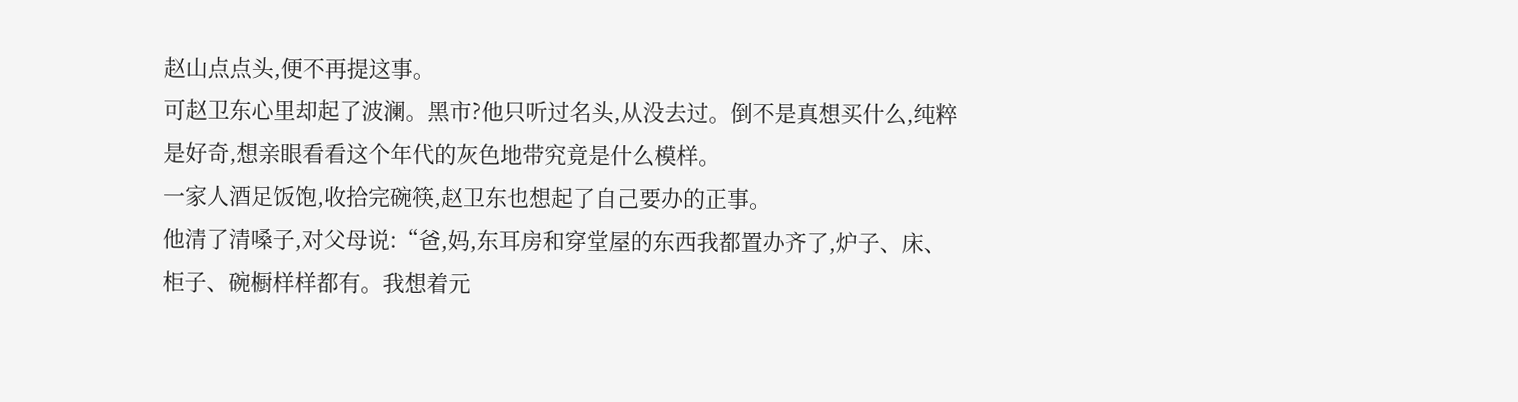赵山点点头,便不再提这事。
可赵卫东心里却起了波澜。黑市?他只听过名头,从没去过。倒不是真想买什么,纯粹是好奇,想亲眼看看这个年代的灰色地带究竟是什么模样。
一家人酒足饭饱,收拾完碗筷,赵卫东也想起了自己要办的正事。
他清了清嗓子,对父母说:“爸,妈,东耳房和穿堂屋的东西我都置办齐了,炉子、床、柜子、碗橱样样都有。我想着元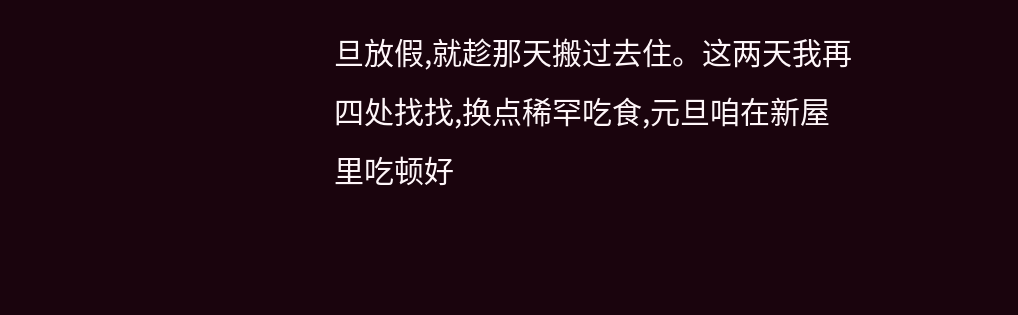旦放假,就趁那天搬过去住。这两天我再四处找找,换点稀罕吃食,元旦咱在新屋里吃顿好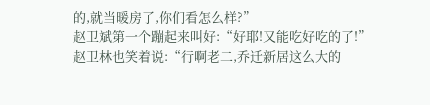的,就当暖房了,你们看怎么样?”
赵卫斌第一个蹦起来叫好:“好耶!又能吃好吃的了!”
赵卫林也笑着说:“行啊老二,乔迁新居这么大的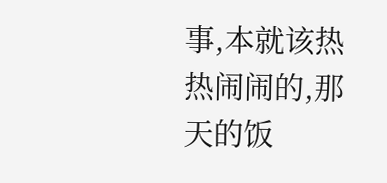事,本就该热热闹闹的,那天的饭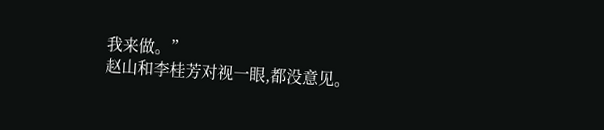我来做。”
赵山和李桂芳对视一眼,都没意见。